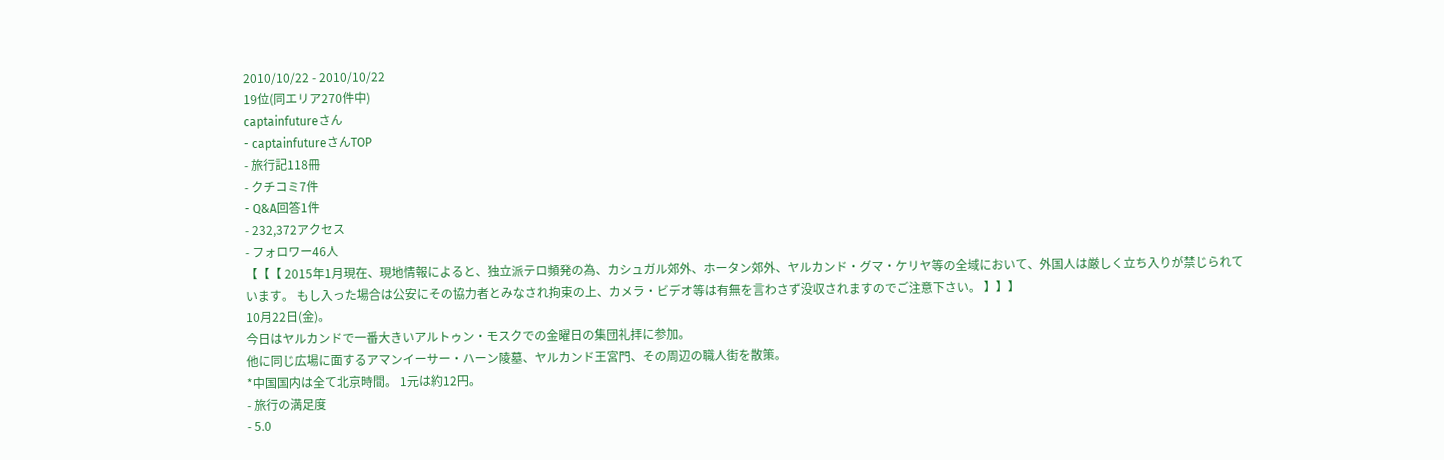2010/10/22 - 2010/10/22
19位(同エリア270件中)
captainfutureさん
- captainfutureさんTOP
- 旅行記118冊
- クチコミ7件
- Q&A回答1件
- 232,372アクセス
- フォロワー46人
【【【 2015年1月現在、現地情報によると、独立派テロ頻発の為、カシュガル郊外、ホータン郊外、ヤルカンド・グマ・ケリヤ等の全域において、外国人は厳しく立ち入りが禁じられています。 もし入った場合は公安にその協力者とみなされ拘束の上、カメラ・ビデオ等は有無を言わさず没収されますのでご注意下さい。 】】】
10月22日(金)。
今日はヤルカンドで一番大きいアルトゥン・モスクでの金曜日の集団礼拝に参加。
他に同じ広場に面するアマンイーサー・ハーン陵墓、ヤルカンド王宮門、その周辺の職人街を散策。
*中国国内は全て北京時間。 1元は約12円。
- 旅行の満足度
- 5.0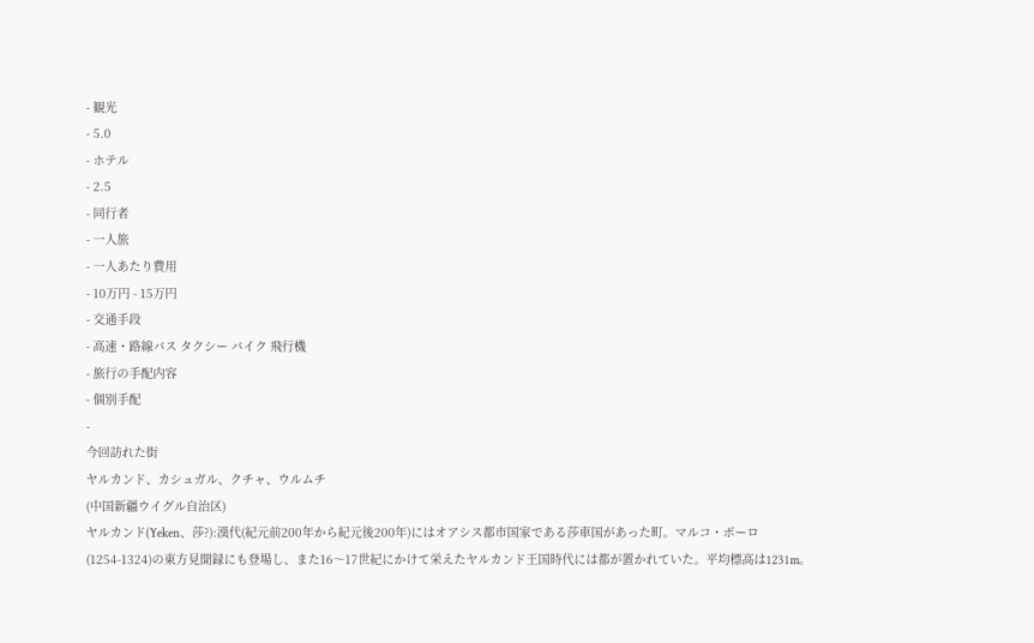- 観光
- 5.0
- ホテル
- 2.5
- 同行者
- 一人旅
- 一人あたり費用
- 10万円 - 15万円
- 交通手段
- 高速・路線バス タクシー バイク 飛行機
- 旅行の手配内容
- 個別手配
-
今回訪れた街
ヤルカンド、カシュガル、クチャ、ウルムチ
(中国新疆ウイグル自治区)
ヤルカンド(Yeken、莎?):漢代(紀元前200年から紀元後200年)にはオアシス都市国家である莎車国があった町。マルコ・ポーロ(1254-1324)の東方見聞録にも登場し、また16〜17世紀にかけて栄えたヤルカンド王国時代には都が置かれていた。平均標高は1231m。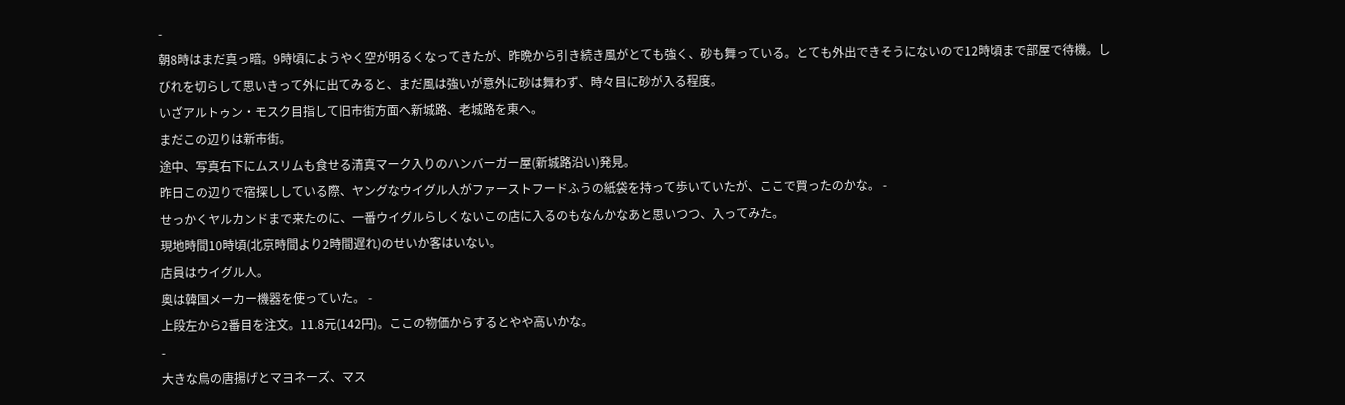-
朝8時はまだ真っ暗。9時頃にようやく空が明るくなってきたが、昨晩から引き続き風がとても強く、砂も舞っている。とても外出できそうにないので12時頃まで部屋で待機。しびれを切らして思いきって外に出てみると、まだ風は強いが意外に砂は舞わず、時々目に砂が入る程度。
いざアルトゥン・モスク目指して旧市街方面へ新城路、老城路を東へ。
まだこの辺りは新市街。
途中、写真右下にムスリムも食せる清真マーク入りのハンバーガー屋(新城路沿い)発見。
昨日この辺りで宿探ししている際、ヤングなウイグル人がファーストフードふうの紙袋を持って歩いていたが、ここで買ったのかな。 -
せっかくヤルカンドまで来たのに、一番ウイグルらしくないこの店に入るのもなんかなあと思いつつ、入ってみた。
現地時間10時頃(北京時間より2時間遅れ)のせいか客はいない。
店員はウイグル人。
奥は韓国メーカー機器を使っていた。 -
上段左から2番目を注文。11.8元(142円)。ここの物価からするとやや高いかな。
-
大きな鳥の唐揚げとマヨネーズ、マス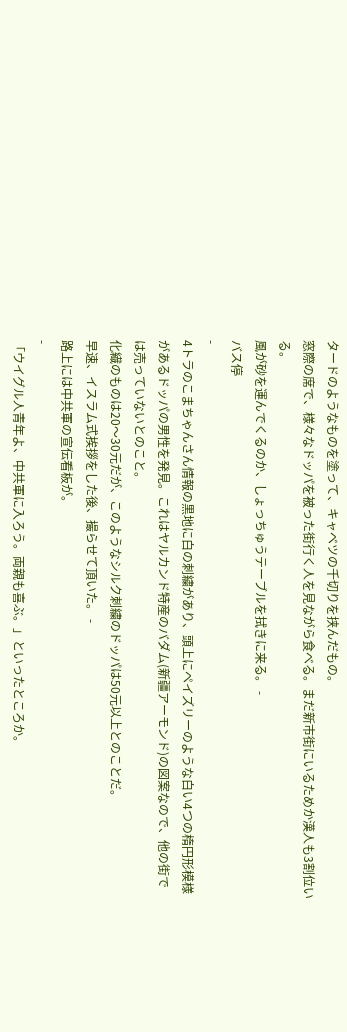タードのようなものを塗って、キャベツの千切りを挟んだもの。
窓際の席で、様々なドッパを被った街行く人を見ながら食べる。まだ新市街にいるためか漢人も3割位いる。
風が砂を運んでくるのか、しょっちゅうテーブルを拭きに来る。 -
バス停
-
4トラのこまちゃんさん情報の黒地に白の刺繍があり、頭上にペイズリーのような白い4つの楕円形模様があるドッパの男性を発見。これはヤルカンド特産のバダム(新疆アーモンド)の図案なので、他の街では売っていないとのこと。
化繊のものは20〜30元だが、このようなシルク刺繍のドッパは50元以上とのことだ。
早速、イスラム式挨拶をした後、撮らせて頂いた。 -
路上には中共軍の宣伝看板が。
-
「ウイグル人青年よ、中共軍に入ろう。両親も喜ぶ。」といったところか。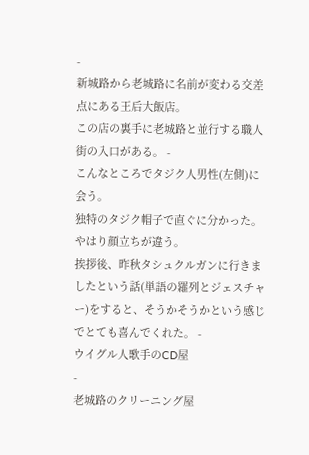-
新城路から老城路に名前が変わる交差点にある王后大飯店。
この店の裏手に老城路と並行する職人街の入口がある。 -
こんなところでタジク人男性(左側)に会う。
独特のタジク帽子で直ぐに分かった。
やはり顔立ちが違う。
挨拶後、昨秋タシュクルガンに行きましたという話(単語の羅列とジェスチャー)をすると、そうかそうかという感じでとても喜んでくれた。 -
ウイグル人歌手のCD屋
-
老城路のクリーニング屋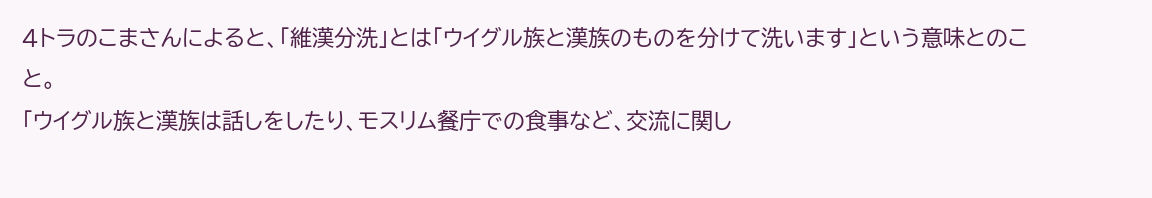4トラのこまさんによると、「維漢分洗」とは「ウイグル族と漢族のものを分けて洗います」という意味とのこと。
「ウイグル族と漢族は話しをしたり、モスリム餐庁での食事など、交流に関し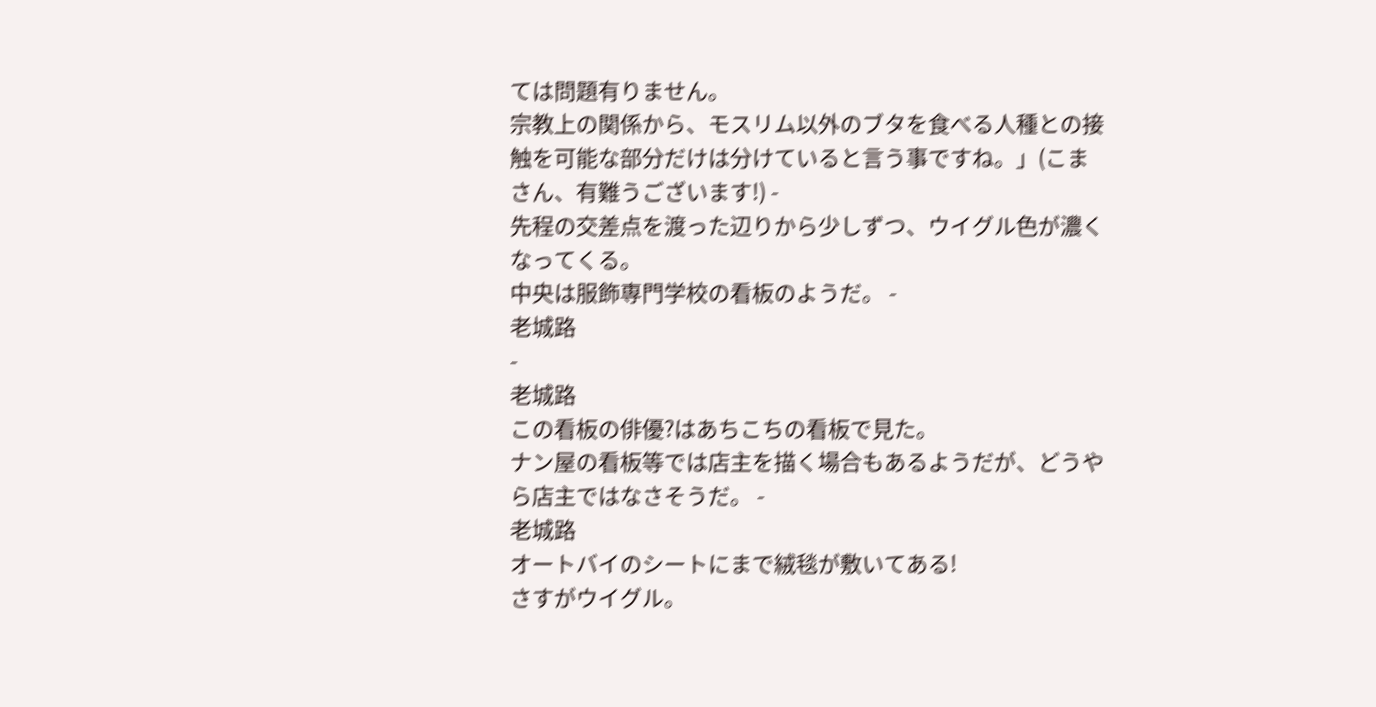ては問題有りません。
宗教上の関係から、モスリム以外のブタを食べる人種との接触を可能な部分だけは分けていると言う事ですね。」(こまさん、有難うございます!) -
先程の交差点を渡った辺りから少しずつ、ウイグル色が濃くなってくる。
中央は服飾専門学校の看板のようだ。 -
老城路
-
老城路
この看板の俳優?はあちこちの看板で見た。
ナン屋の看板等では店主を描く場合もあるようだが、どうやら店主ではなさそうだ。 -
老城路
オートバイのシートにまで絨毯が敷いてある!
さすがウイグル。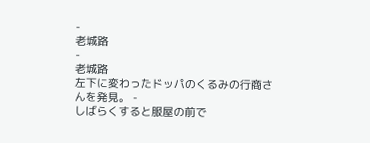-
老城路
-
老城路
左下に変わったドッパのくるみの行商さんを発見。 -
しばらくすると服屋の前で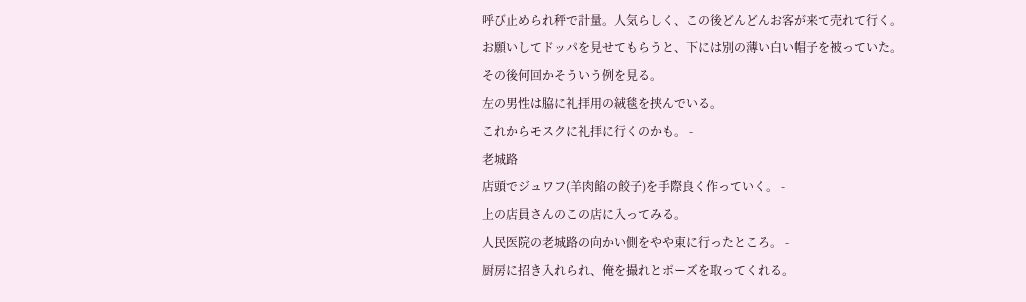呼び止められ秤で計量。人気らしく、この後どんどんお客が来て売れて行く。
お願いしてドッパを見せてもらうと、下には別の薄い白い帽子を被っていた。
その後何回かそういう例を見る。
左の男性は脇に礼拝用の絨毯を挟んでいる。
これからモスクに礼拝に行くのかも。 -
老城路
店頭でジュワフ(羊肉餡の餃子)を手際良く作っていく。 -
上の店員さんのこの店に入ってみる。
人民医院の老城路の向かい側をやや東に行ったところ。 -
厨房に招き入れられ、俺を撮れとポーズを取ってくれる。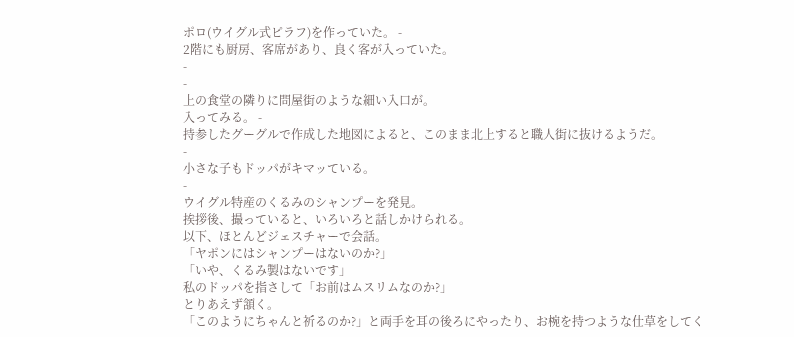ポロ(ウイグル式ピラフ)を作っていた。 -
2階にも厨房、客席があり、良く客が入っていた。
-
-
上の食堂の隣りに問屋街のような細い入口が。
入ってみる。 -
持参したグーグルで作成した地図によると、このまま北上すると職人街に抜けるようだ。
-
小さな子もドッパがキマッている。
-
ウイグル特産のくるみのシャンプーを発見。
挨拶後、撮っていると、いろいろと話しかけられる。
以下、ほとんどジェスチャーで会話。
「ヤポンにはシャンプーはないのか?」
「いや、くるみ製はないです」
私のドッパを指さして「お前はムスリムなのか?」
とりあえず頷く。
「このようにちゃんと祈るのか?」と両手を耳の後ろにやったり、お椀を持つような仕草をしてく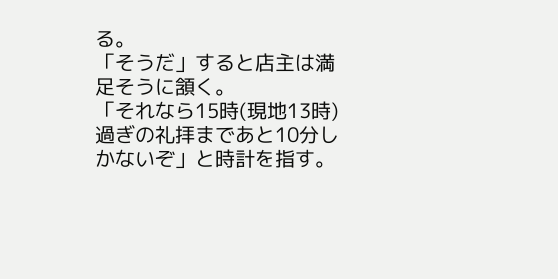る。
「そうだ」すると店主は満足そうに頷く。
「それなら15時(現地13時)過ぎの礼拝まであと10分しかないぞ」と時計を指す。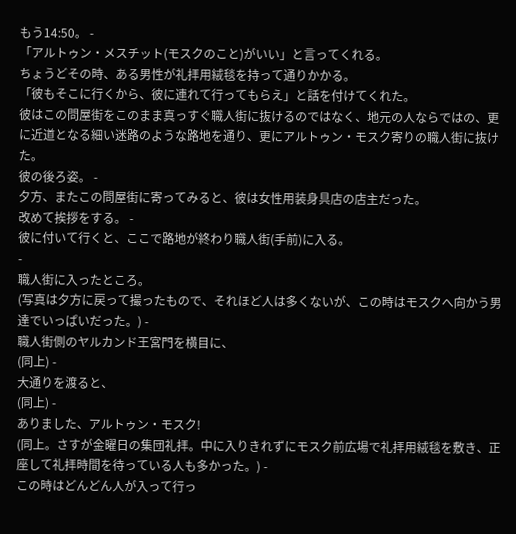もう14:50。 -
「アルトゥン・メスチット(モスクのこと)がいい」と言ってくれる。
ちょうどその時、ある男性が礼拝用絨毯を持って通りかかる。
「彼もそこに行くから、彼に連れて行ってもらえ」と話を付けてくれた。
彼はこの問屋街をこのまま真っすぐ職人街に抜けるのではなく、地元の人ならではの、更に近道となる細い迷路のような路地を通り、更にアルトゥン・モスク寄りの職人街に抜けた。
彼の後ろ姿。 -
夕方、またこの問屋街に寄ってみると、彼は女性用装身具店の店主だった。
改めて挨拶をする。 -
彼に付いて行くと、ここで路地が終わり職人街(手前)に入る。
-
職人街に入ったところ。
(写真は夕方に戻って撮ったもので、それほど人は多くないが、この時はモスクへ向かう男達でいっぱいだった。) -
職人街側のヤルカンド王宮門を横目に、
(同上) -
大通りを渡ると、
(同上) -
ありました、アルトゥン・モスク!
(同上。さすが金曜日の集団礼拝。中に入りきれずにモスク前広場で礼拝用絨毯を敷き、正座して礼拝時間を待っている人も多かった。) -
この時はどんどん人が入って行っ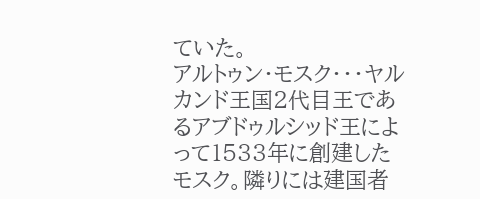ていた。
アルトゥン・モスク・・・ヤルカンド王国2代目王であるアブドゥルシッド王によって1533年に創建したモスク。隣りには建国者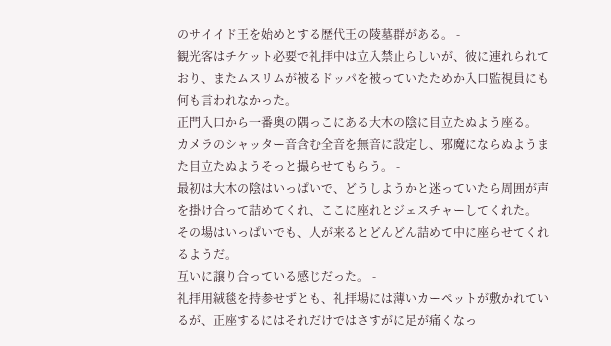のサイイド王を始めとする歴代王の陵墓群がある。 -
観光客はチケット必要で礼拝中は立入禁止らしいが、彼に連れられており、またムスリムが被るドッパを被っていたためか入口監視員にも何も言われなかった。
正門入口から一番奥の隅っこにある大木の陰に目立たぬよう座る。
カメラのシャッター音含む全音を無音に設定し、邪魔にならぬようまた目立たぬようそっと撮らせてもらう。 -
最初は大木の陰はいっぱいで、どうしようかと迷っていたら周囲が声を掛け合って詰めてくれ、ここに座れとジェスチャーしてくれた。
その場はいっぱいでも、人が来るとどんどん詰めて中に座らせてくれるようだ。
互いに譲り合っている感じだった。 -
礼拝用絨毯を持参せずとも、礼拝場には薄いカーペットが敷かれているが、正座するにはそれだけではさすがに足が痛くなっ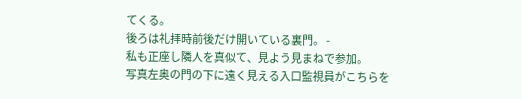てくる。
後ろは礼拝時前後だけ開いている裏門。 -
私も正座し隣人を真似て、見よう見まねで参加。
写真左奥の門の下に遠く見える入口監視員がこちらを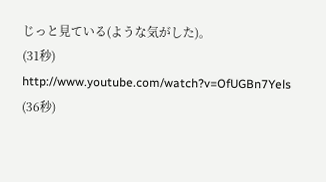じっと見ている(ような気がした)。
(31秒)
http://www.youtube.com/watch?v=OfUGBn7Yels
(36秒)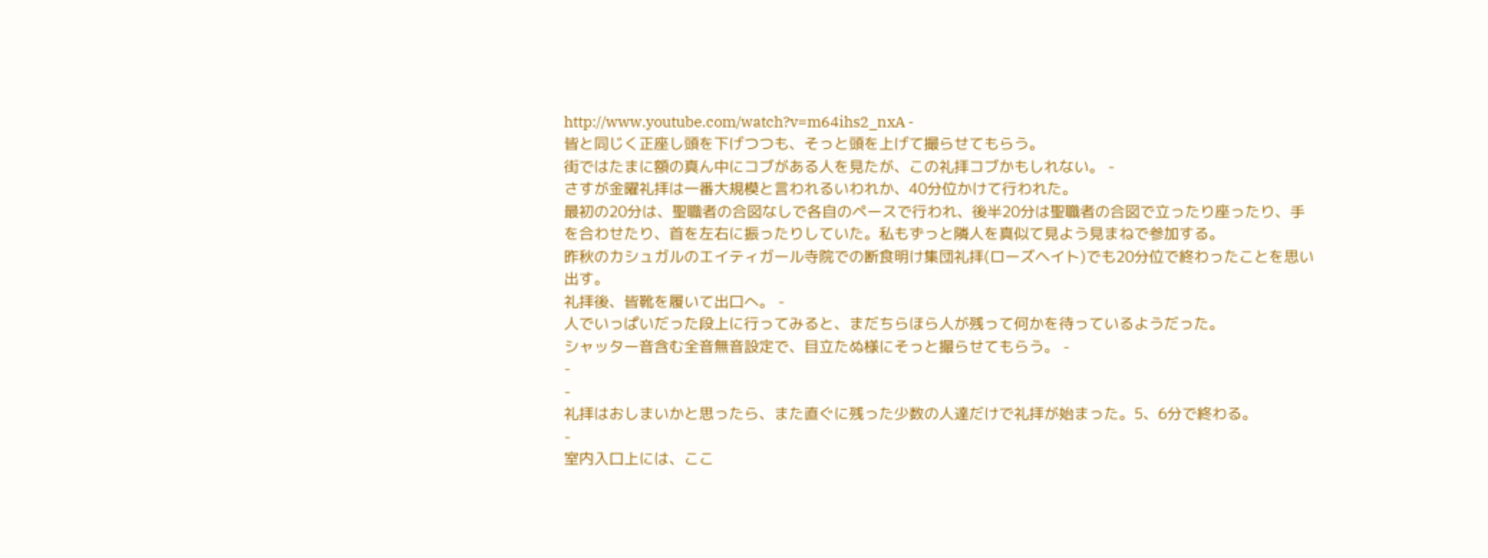http://www.youtube.com/watch?v=m64ihs2_nxA -
皆と同じく正座し頭を下げつつも、そっと頭を上げて撮らせてもらう。
街ではたまに額の真ん中にコブがある人を見たが、この礼拝コブかもしれない。 -
さすが金曜礼拝は一番大規模と言われるいわれか、40分位かけて行われた。
最初の20分は、聖職者の合図なしで各自のペースで行われ、後半20分は聖職者の合図で立ったり座ったり、手を合わせたり、首を左右に振ったりしていた。私もずっと隣人を真似て見よう見まねで参加する。
昨秋のカシュガルのエイティガール寺院での断食明け集団礼拝(ローズヘイト)でも20分位で終わったことを思い出す。
礼拝後、皆靴を履いて出口へ。 -
人でいっぱいだった段上に行ってみると、まだちらほら人が残って何かを待っているようだった。
シャッター音含む全音無音設定で、目立たぬ様にそっと撮らせてもらう。 -
-
-
礼拝はおしまいかと思ったら、また直ぐに残った少数の人達だけで礼拝が始まった。5、6分で終わる。
-
室内入口上には、ここ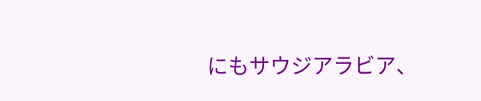にもサウジアラビア、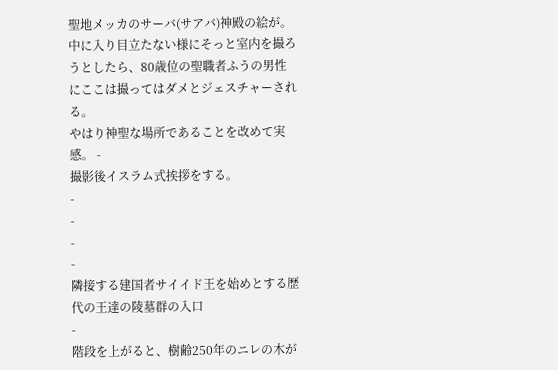聖地メッカのサーバ(サアバ)神殿の絵が。
中に入り目立たない様にそっと室内を撮ろうとしたら、80歳位の聖職者ふうの男性にここは撮ってはダメとジェスチャーされる。
やはり神聖な場所であることを改めて実感。 -
撮影後イスラム式挨拶をする。
-
-
-
-
隣接する建国者サイイド王を始めとする歴代の王達の陵墓群の入口
-
階段を上がると、樹齢250年のニレの木が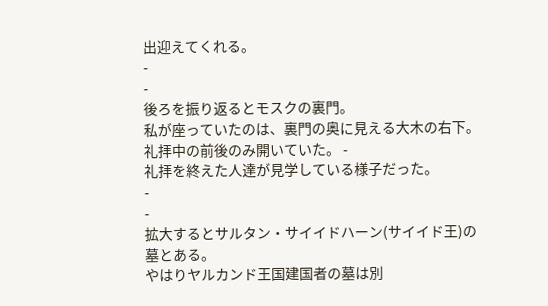出迎えてくれる。
-
-
後ろを振り返るとモスクの裏門。
私が座っていたのは、裏門の奥に見える大木の右下。
礼拝中の前後のみ開いていた。 -
礼拝を終えた人達が見学している様子だった。
-
-
拡大するとサルタン・サイイドハーン(サイイド王)の墓とある。
やはりヤルカンド王国建国者の墓は別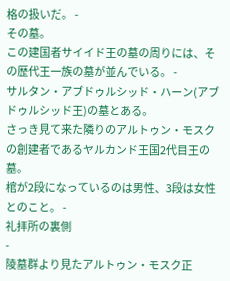格の扱いだ。 -
その墓。
この建国者サイイド王の墓の周りには、その歴代王一族の墓が並んでいる。 -
サルタン・アブドゥルシッド・ハーン(アブドゥルシッド王)の墓とある。
さっき見て来た隣りのアルトゥン・モスクの創建者であるヤルカンド王国2代目王の墓。
棺が2段になっているのは男性、3段は女性とのこと。 -
礼拝所の裏側
-
陵墓群より見たアルトゥン・モスク正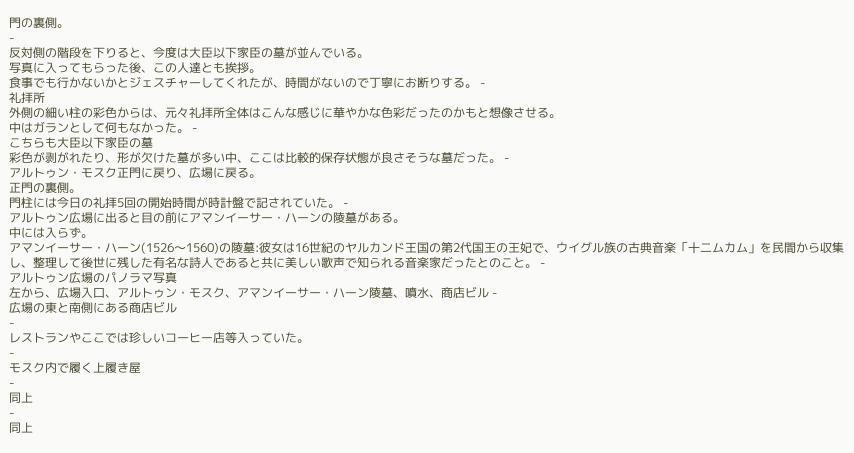門の裏側。
-
反対側の階段を下りると、今度は大臣以下家臣の墓が並んでいる。
写真に入ってもらった後、この人達とも挨拶。
食事でも行かないかとジェスチャーしてくれたが、時間がないので丁寧にお断りする。 -
礼拝所
外側の細い柱の彩色からは、元々礼拝所全体はこんな感じに華やかな色彩だったのかもと想像させる。
中はガランとして何もなかった。 -
こちらも大臣以下家臣の墓
彩色が剥がれたり、形が欠けた墓が多い中、ここは比較的保存状態が良さそうな墓だった。 -
アルトゥン・モスク正門に戻り、広場に戻る。
正門の裏側。
門柱には今日の礼拝5回の開始時間が時計盤で記されていた。 -
アルトゥン広場に出ると目の前にアマンイーサー・ハーンの陵墓がある。
中には入らず。
アマンイーサー・ハーン(1526〜1560)の陵墓:彼女は16世紀のヤルカンド王国の第2代国王の王妃で、ウイグル族の古典音楽「十二ムカム」を民間から収集し、整理して後世に残した有名な詩人であると共に美しい歌声で知られる音楽家だったとのこと。 -
アルトゥン広場のパノラマ写真
左から、広場入口、アルトゥン・モスク、アマンイーサー・ハーン陵墓、噴水、商店ビル -
広場の東と南側にある商店ビル
-
レストランやここでは珍しいコーヒー店等入っていた。
-
モスク内で履く上履き屋
-
同上
-
同上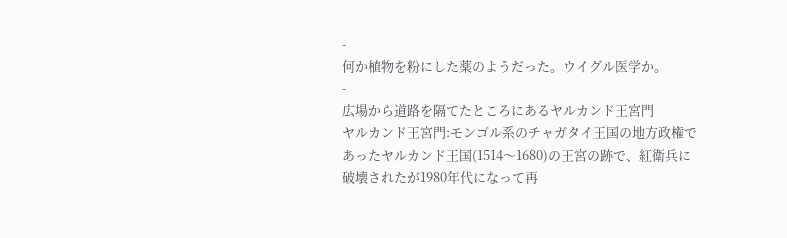-
何か植物を粉にした薬のようだった。ウイグル医学か。
-
広場から道路を隔てたところにあるヤルカンド王宮門
ヤルカンド王宮門:モンゴル系のチャガタイ王国の地方政権であったヤルカンド王国(1514〜1680)の王宮の跡で、紅衛兵に破壊されたが1980年代になって再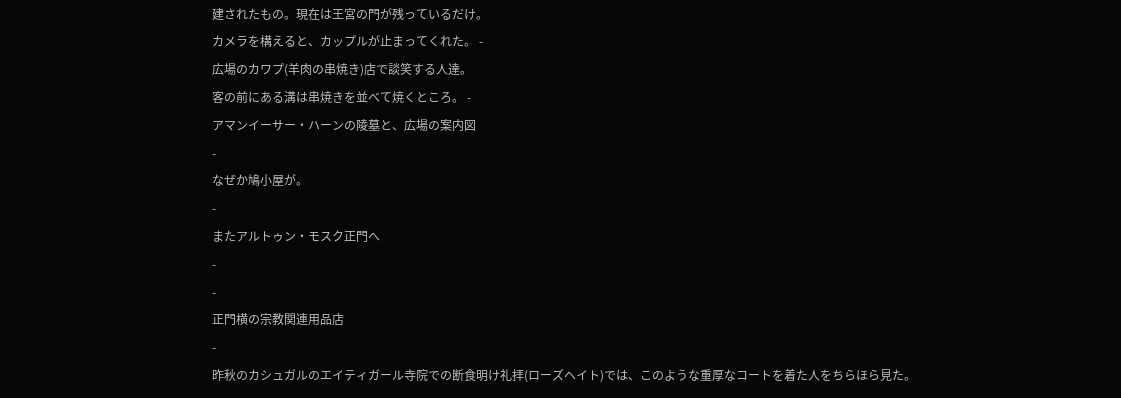建されたもの。現在は王宮の門が残っているだけ。
カメラを構えると、カップルが止まってくれた。 -
広場のカワプ(羊肉の串焼き)店で談笑する人達。
客の前にある溝は串焼きを並べて焼くところ。 -
アマンイーサー・ハーンの陵墓と、広場の案内図
-
なぜか鳩小屋が。
-
またアルトゥン・モスク正門へ
-
-
正門横の宗教関連用品店
-
昨秋のカシュガルのエイティガール寺院での断食明け礼拝(ローズヘイト)では、このような重厚なコートを着た人をちらほら見た。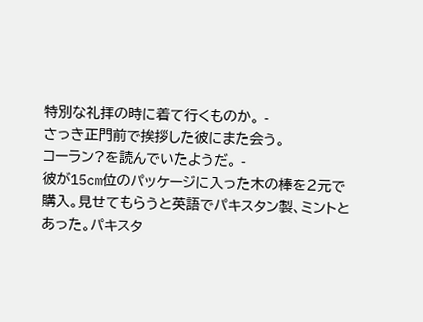特別な礼拝の時に着て行くものか。 -
さっき正門前で挨拶した彼にまた会う。
コーラン?を読んでいたようだ。 -
彼が15cm位のパッケージに入った木の棒を2元で購入。見せてもらうと英語でパキスタン製、ミントとあった。パキスタ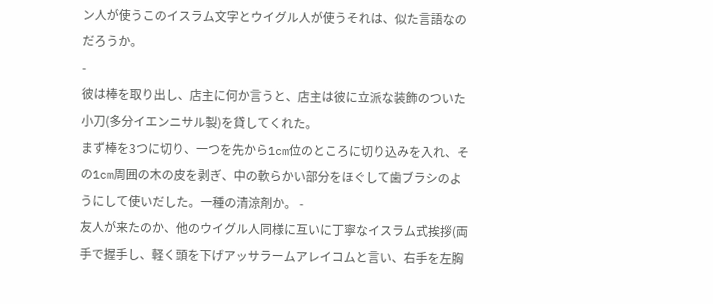ン人が使うこのイスラム文字とウイグル人が使うそれは、似た言語なのだろうか。
-
彼は棒を取り出し、店主に何か言うと、店主は彼に立派な装飾のついた小刀(多分イエンニサル製)を貸してくれた。
まず棒を3つに切り、一つを先から1cm位のところに切り込みを入れ、その1cm周囲の木の皮を剥ぎ、中の軟らかい部分をほぐして歯ブラシのようにして使いだした。一種の清涼剤か。 -
友人が来たのか、他のウイグル人同様に互いに丁寧なイスラム式挨拶(両手で握手し、軽く頭を下げアッサラームアレイコムと言い、右手を左胸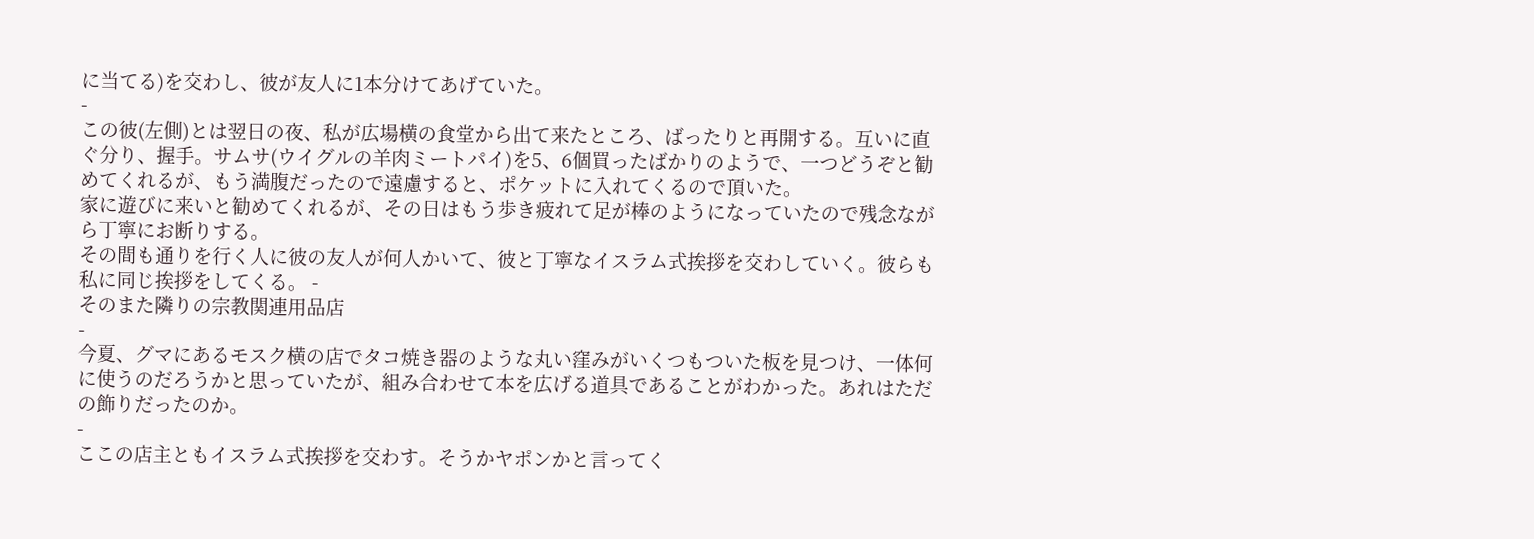に当てる)を交わし、彼が友人に1本分けてあげていた。
-
この彼(左側)とは翌日の夜、私が広場横の食堂から出て来たところ、ばったりと再開する。互いに直ぐ分り、握手。サムサ(ウイグルの羊肉ミートパイ)を5、6個買ったばかりのようで、一つどうぞと勧めてくれるが、もう満腹だったので遠慮すると、ポケットに入れてくるので頂いた。
家に遊びに来いと勧めてくれるが、その日はもう歩き疲れて足が棒のようになっていたので残念ながら丁寧にお断りする。
その間も通りを行く人に彼の友人が何人かいて、彼と丁寧なイスラム式挨拶を交わしていく。彼らも私に同じ挨拶をしてくる。 -
そのまた隣りの宗教関連用品店
-
今夏、グマにあるモスク横の店でタコ焼き器のような丸い窪みがいくつもついた板を見つけ、一体何に使うのだろうかと思っていたが、組み合わせて本を広げる道具であることがわかった。あれはただの飾りだったのか。
-
ここの店主ともイスラム式挨拶を交わす。そうかヤポンかと言ってく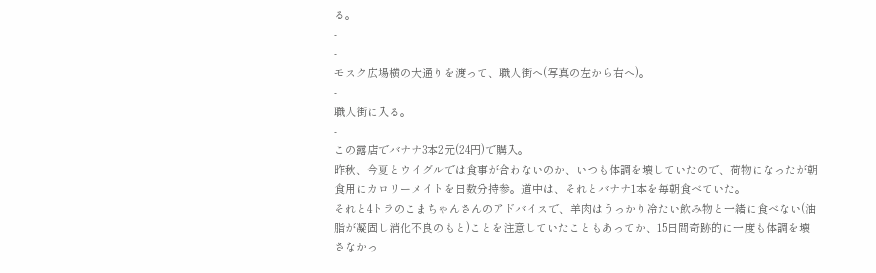る。
-
-
モスク広場横の大通りを渡って、職人街へ(写真の左から右へ)。
-
職人街に入る。
-
この露店でバナナ3本2元(24円)で購入。
昨秋、今夏とウイグルでは食事が合わないのか、いつも体調を壊していたので、荷物になったが朝食用にカロリーメイトを日数分持参。道中は、それとバナナ1本を毎朝食べていた。
それと4トラのこまちゃんさんのアドバイスで、羊肉はうっかり冷たい飲み物と一緒に食べない(油脂が凝固し消化不良のもと)ことを注意していたこともあってか、15日間奇跡的に一度も体調を壊さなかっ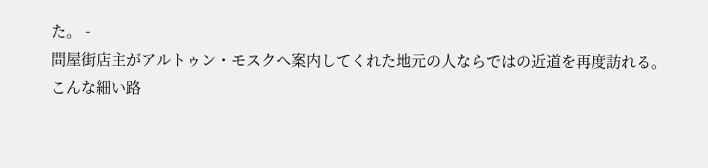た。 -
問屋街店主がアルトゥン・モスクへ案内してくれた地元の人ならではの近道を再度訪れる。
こんな細い路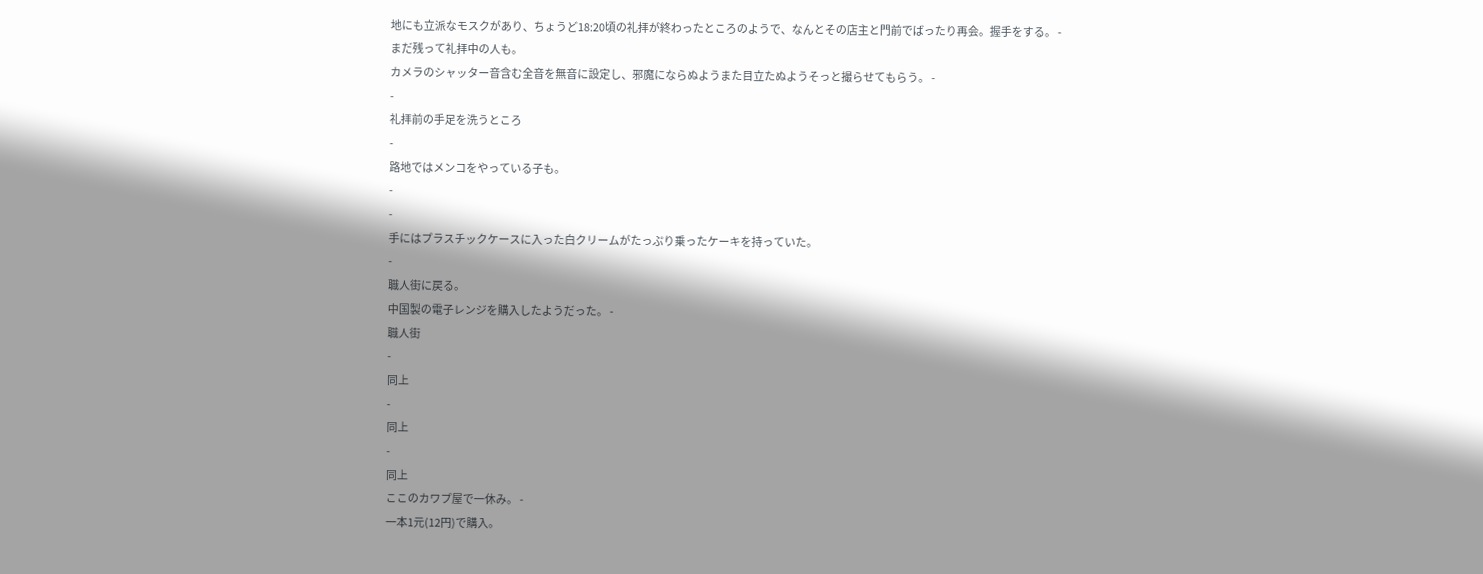地にも立派なモスクがあり、ちょうど18:20頃の礼拝が終わったところのようで、なんとその店主と門前でばったり再会。握手をする。 -
まだ残って礼拝中の人も。
カメラのシャッター音含む全音を無音に設定し、邪魔にならぬようまた目立たぬようそっと撮らせてもらう。 -
-
礼拝前の手足を洗うところ
-
路地ではメンコをやっている子も。
-
-
手にはプラスチックケースに入った白クリームがたっぷり乗ったケーキを持っていた。
-
職人街に戻る。
中国製の電子レンジを購入したようだった。 -
職人街
-
同上
-
同上
-
同上
ここのカワプ屋で一休み。 -
一本1元(12円)で購入。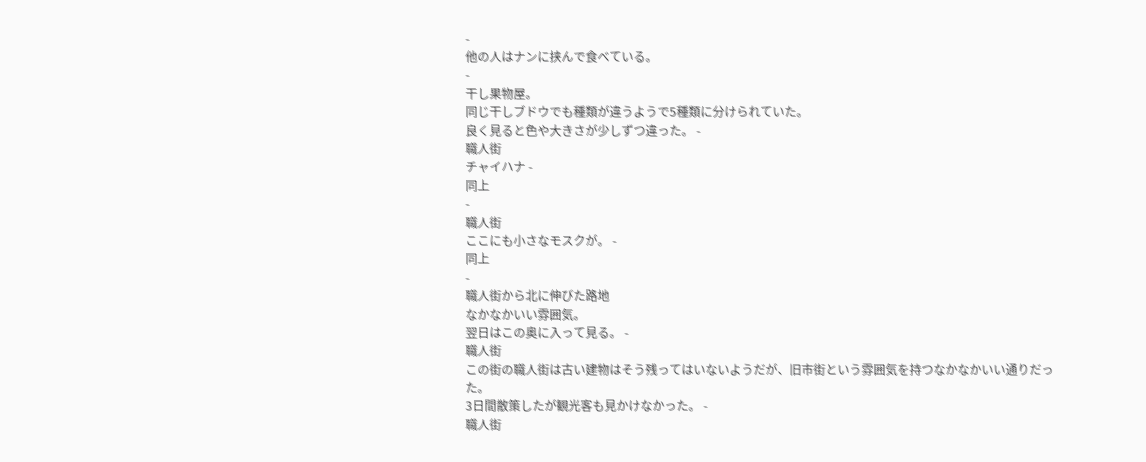-
他の人はナンに挟んで食べている。
-
干し果物屋。
同じ干しブドウでも種類が違うようで5種類に分けられていた。
良く見ると色や大きさが少しずつ違った。 -
職人街
チャイハナ -
同上
-
職人街
ここにも小さなモスクが。 -
同上
-
職人街から北に伸びた路地
なかなかいい雰囲気。
翌日はこの奥に入って見る。 -
職人街
この街の職人街は古い建物はそう残ってはいないようだが、旧市街という雰囲気を持つなかなかいい通りだった。
3日間散策したが観光客も見かけなかった。 -
職人街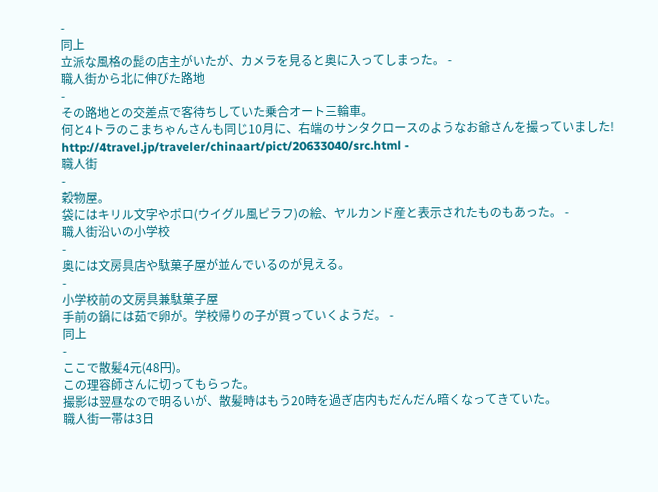-
同上
立派な風格の髭の店主がいたが、カメラを見ると奥に入ってしまった。 -
職人街から北に伸びた路地
-
その路地との交差点で客待ちしていた乗合オート三輪車。
何と4トラのこまちゃんさんも同じ10月に、右端のサンタクロースのようなお爺さんを撮っていました!
http://4travel.jp/traveler/chinaart/pict/20633040/src.html -
職人街
-
穀物屋。
袋にはキリル文字やポロ(ウイグル風ピラフ)の絵、ヤルカンド産と表示されたものもあった。 -
職人街沿いの小学校
-
奥には文房具店や駄菓子屋が並んでいるのが見える。
-
小学校前の文房具兼駄菓子屋
手前の鍋には茹で卵が。学校帰りの子が買っていくようだ。 -
同上
-
ここで散髪4元(48円)。
この理容師さんに切ってもらった。
撮影は翌昼なので明るいが、散髪時はもう20時を過ぎ店内もだんだん暗くなってきていた。
職人街一帯は3日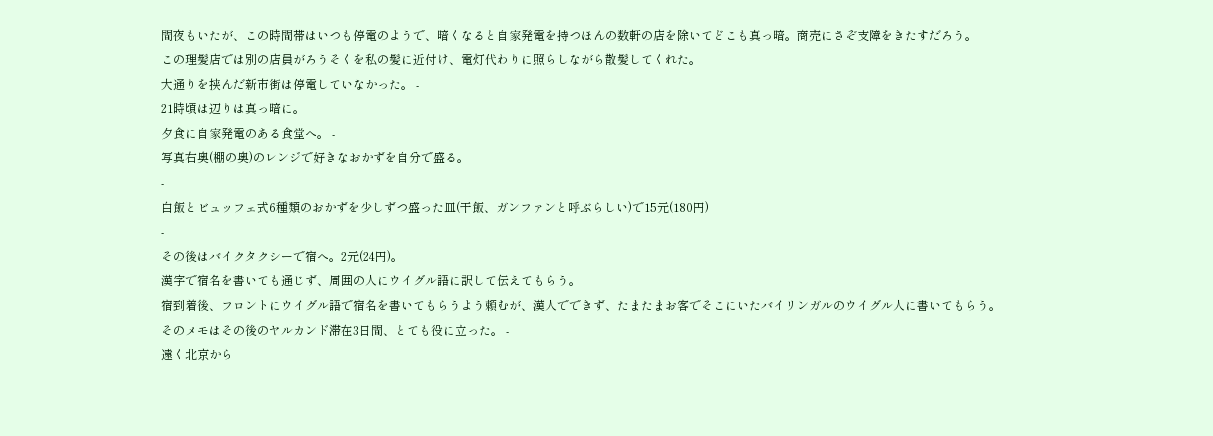間夜もいたが、この時間帯はいつも停電のようで、暗くなると自家発電を持つほんの数軒の店を除いてどこも真っ暗。商売にさぞ支障をきたすだろう。
この理髪店では別の店員がろうそくを私の髪に近付け、電灯代わりに照らしながら散髪してくれた。
大通りを挟んだ新市街は停電していなかった。 -
21時頃は辺りは真っ暗に。
夕食に自家発電のある食堂へ。 -
写真右奥(棚の奥)のレンジで好きなおかずを自分で盛る。
-
白飯とビュッフェ式6種類のおかずを少しずつ盛った皿(干飯、ガンファンと呼ぶらしい)で15元(180円)
-
その後はバイクタクシーで宿へ。2元(24円)。
漢字で宿名を書いても通じず、周囲の人にウイグル語に訳して伝えてもらう。
宿到着後、フロントにウイグル語で宿名を書いてもらうよう頼むが、漢人でできず、たまたまお客でそこにいたバイリンガルのウイグル人に書いてもらう。
そのメモはその後のヤルカンド滞在3日間、とても役に立った。 -
遠く北京から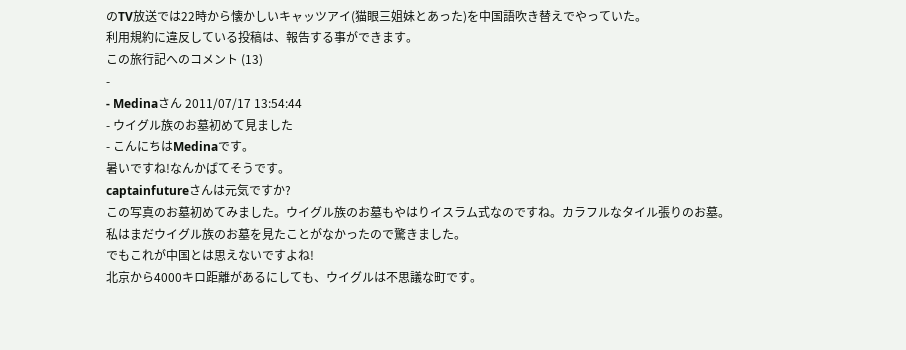のTV放送では22時から懐かしいキャッツアイ(猫眼三姐妹とあった)を中国語吹き替えでやっていた。
利用規約に違反している投稿は、報告する事ができます。
この旅行記へのコメント (13)
-
- Medinaさん 2011/07/17 13:54:44
- ウイグル族のお墓初めて見ました
- こんにちはMedinaです。
暑いですね!なんかばてそうです。
captainfutureさんは元気ですか?
この写真のお墓初めてみました。ウイグル族のお墓もやはりイスラム式なのですね。カラフルなタイル張りのお墓。
私はまだウイグル族のお墓を見たことがなかったので驚きました。
でもこれが中国とは思えないですよね!
北京から4000キロ距離があるにしても、ウイグルは不思議な町です。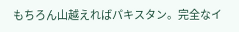もちろん山越えればパキスタン。完全なイ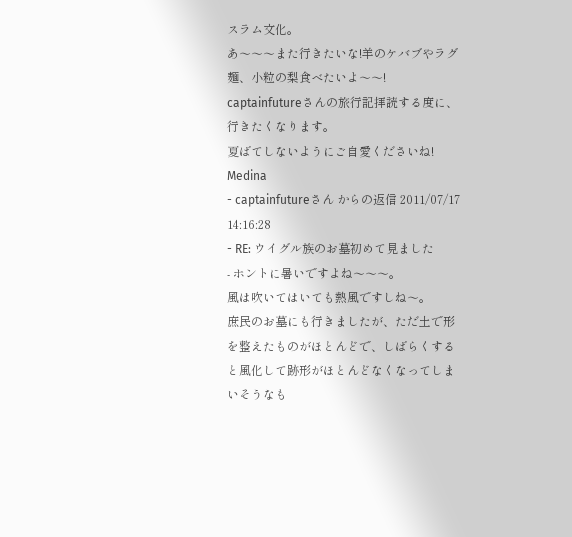スラム文化。
あ〜〜〜また行きたいな!羊のケバブやラグ麺、小粒の梨食べたいよ〜〜!
captainfutureさんの旅行記拝読する度に、行きたくなります。
夏ばてしないようにご自愛くださいね!
Medina
- captainfutureさん からの返信 2011/07/17 14:16:28
- RE: ウイグル族のお墓初めて見ました
- ホントに暑いですよね〜〜〜。
風は吹いてはいても熱風ですしね〜。
庶民のお墓にも行きましたが、ただ土で形を整えたものがほとんどで、しばらくすると風化して跡形がほとんどなくなってしまいそうなも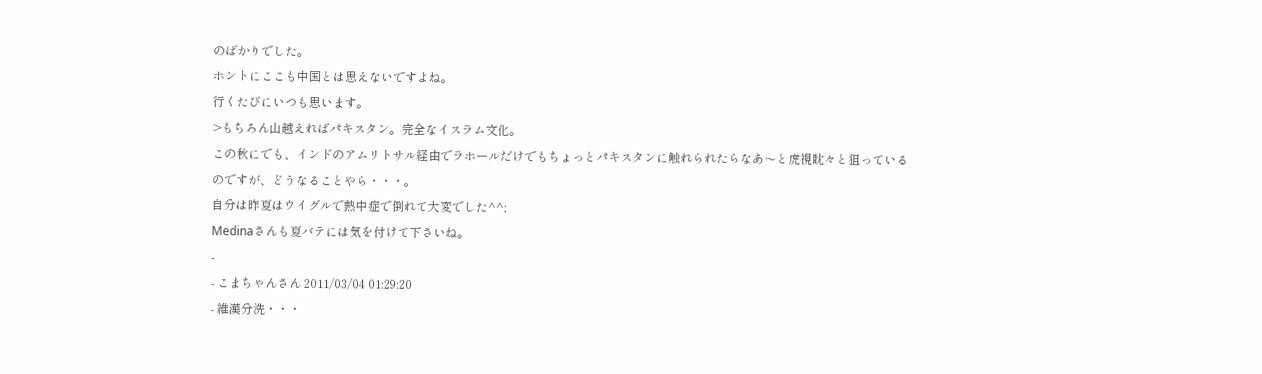のばかりでした。
ホントにここも中国とは思えないですよね。
行くたびにいつも思います。
>もちろん山越えればパキスタン。完全なイスラム文化。
この秋にでも、インドのアムリトサル経由でラホールだけでもちょっとパキスタンに触れられたらなあ〜と虎視眈々と狙っているのですが、どうなることやら・・・。
自分は昨夏はウイグルで熱中症で倒れて大変でした^^;
Medinaさんも夏バテには気を付けて下さいね。
-
- こまちゃんさん 2011/03/04 01:29:20
- 維漢分洗・・・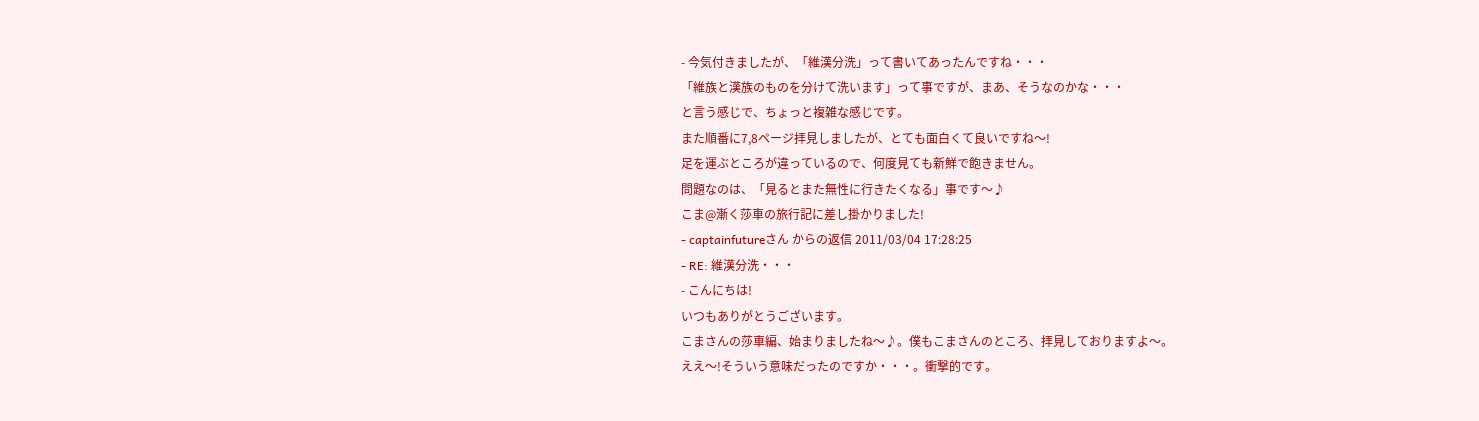- 今気付きましたが、「維漢分洗」って書いてあったんですね・・・
「維族と漢族のものを分けて洗います」って事ですが、まあ、そうなのかな・・・
と言う感じで、ちょっと複雑な感じです。
また順番に7,8ページ拝見しましたが、とても面白くて良いですね〜!
足を運ぶところが違っているので、何度見ても新鮮で飽きません。
問題なのは、「見るとまた無性に行きたくなる」事です〜♪
こま@漸く莎車の旅行記に差し掛かりました!
- captainfutureさん からの返信 2011/03/04 17:28:25
- RE: 維漢分洗・・・
- こんにちは!
いつもありがとうございます。
こまさんの莎車編、始まりましたね〜♪。僕もこまさんのところ、拝見しておりますよ〜。
ええ〜!そういう意味だったのですか・・・。衝撃的です。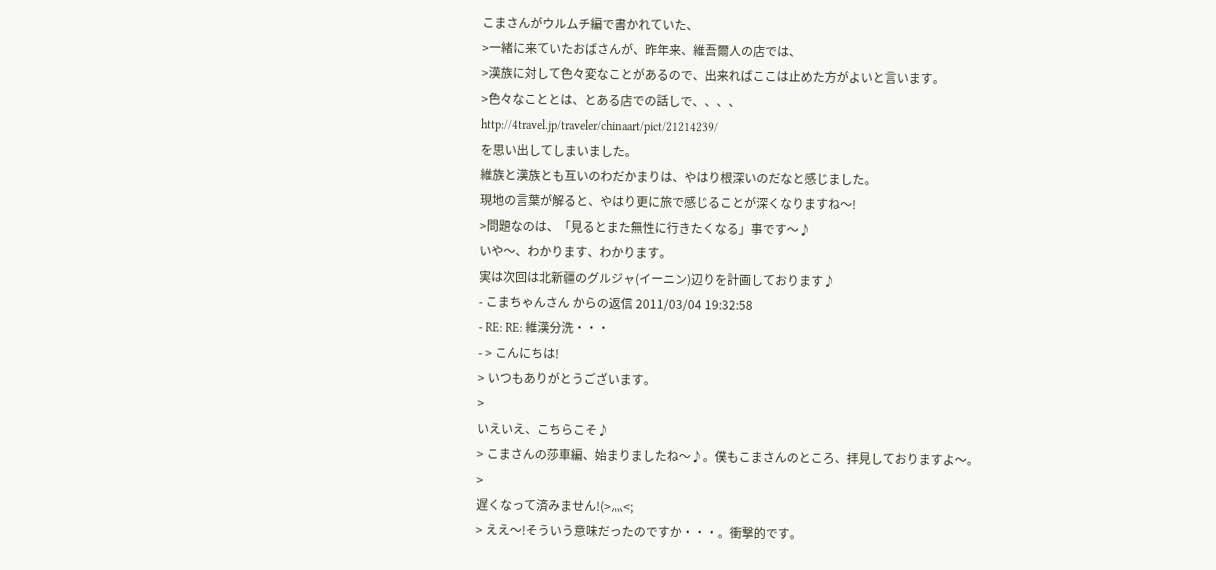こまさんがウルムチ編で書かれていた、
>一緒に来ていたおばさんが、昨年来、維吾爾人の店では、
>漢族に対して色々変なことがあるので、出来ればここは止めた方がよいと言います。
>色々なこととは、とある店での話しで、、、、
http://4travel.jp/traveler/chinaart/pict/21214239/
を思い出してしまいました。
維族と漢族とも互いのわだかまりは、やはり根深いのだなと感じました。
現地の言葉が解ると、やはり更に旅で感じることが深くなりますね〜!
>問題なのは、「見るとまた無性に行きたくなる」事です〜♪
いや〜、わかります、わかります。
実は次回は北新疆のグルジャ(イーニン)辺りを計画しております♪
- こまちゃんさん からの返信 2011/03/04 19:32:58
- RE: RE: 維漢分洗・・・
- > こんにちは!
> いつもありがとうございます。
>
いえいえ、こちらこそ♪
> こまさんの莎車編、始まりましたね〜♪。僕もこまさんのところ、拝見しておりますよ〜。
>
遅くなって済みません!(>灬<;
> ええ〜!そういう意味だったのですか・・・。衝撃的です。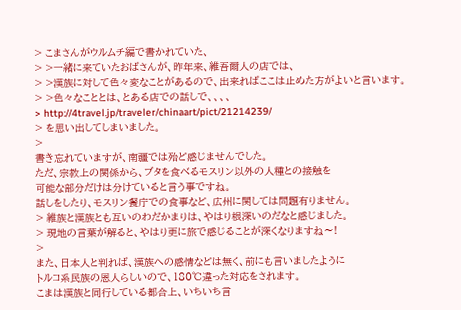> こまさんがウルムチ編で書かれていた、
> >一緒に来ていたおばさんが、昨年来、維吾爾人の店では、
> >漢族に対して色々変なことがあるので、出来ればここは止めた方がよいと言います。
> >色々なこととは、とある店での話しで、、、、
> http://4travel.jp/traveler/chinaart/pict/21214239/
> を思い出してしまいました。
>
書き忘れていますが、南疆では殆ど感じませんでした。
ただ、宗教上の関係から、ブタを食べるモスリン以外の人種との接触を
可能な部分だけは分けていると言う事ですね。
話しをしたり、モスリン餐庁での食事など、広州に関しては問題有りません。
> 維族と漢族とも互いのわだかまりは、やはり根深いのだなと感じました。
> 現地の言葉が解ると、やはり更に旅で感じることが深くなりますね〜!
>
また、日本人と判れば、漢族への感情などは無く、前にも言いましたように
トルコ系民族の恩人らしいので、180℃違った対応をされます。
こまは漢族と同行している都合上、いちいち言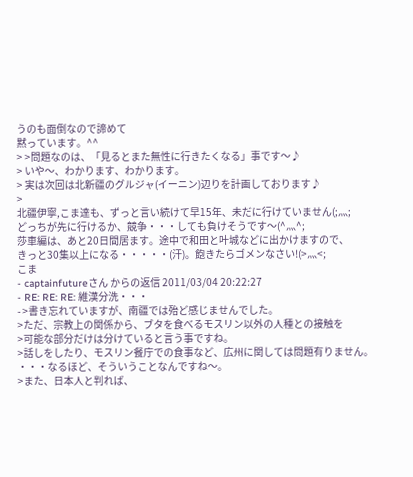うのも面倒なので諦めて
黙っています。^^
> >問題なのは、「見るとまた無性に行きたくなる」事です〜♪
> いや〜、わかります、わかります。
> 実は次回は北新疆のグルジャ(イーニン)辺りを計画しております♪
>
北疆伊寧,こま達も、ずっと言い続けて早15年、未だに行けていません(;灬;
どっちが先に行けるか、競争・・・しても負けそうです〜(^灬^;
莎車編は、あと20日間居ます。途中で和田と叶城などに出かけますので、
きっと30集以上になる・・・・・(汗)。飽きたらゴメンなさい!(>灬<;
こま
- captainfutureさん からの返信 2011/03/04 20:22:27
- RE: RE: RE: 維漢分洗・・・
- >書き忘れていますが、南疆では殆ど感じませんでした。
>ただ、宗教上の関係から、ブタを食べるモスリン以外の人種との接触を
>可能な部分だけは分けていると言う事ですね。
>話しをしたり、モスリン餐庁での食事など、広州に関しては問題有りません。
・・・なるほど、そういうことなんですね〜。
>また、日本人と判れば、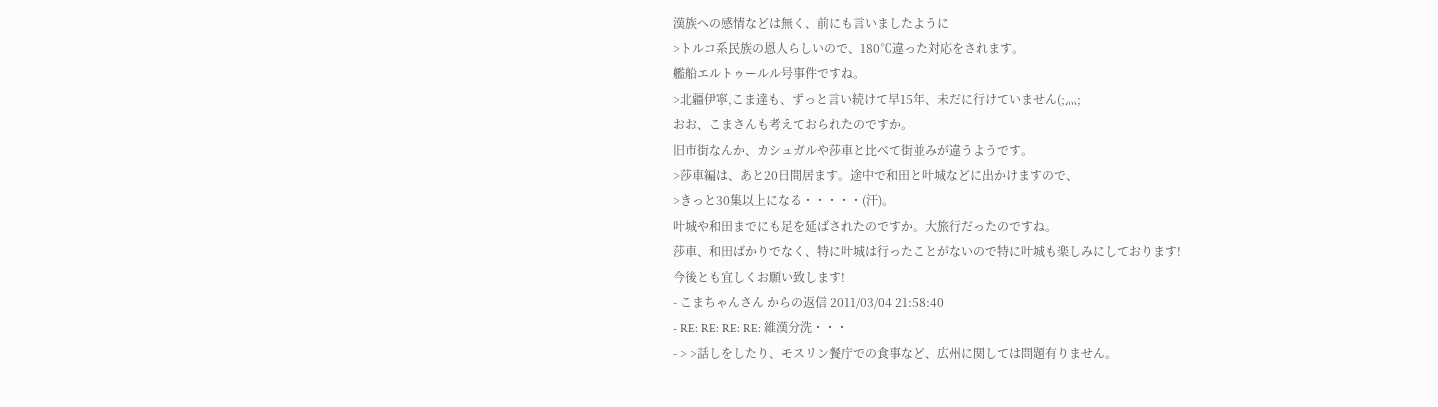漢族への感情などは無く、前にも言いましたように
>トルコ系民族の恩人らしいので、180℃違った対応をされます。
艦船エルトゥールル号事件ですね。
>北疆伊寧,こま達も、ずっと言い続けて早15年、未だに行けていません(;灬;
おお、こまさんも考えておられたのですか。
旧市街なんか、カシュガルや莎車と比べて街並みが違うようです。
>莎車編は、あと20日間居ます。途中で和田と叶城などに出かけますので、
>きっと30集以上になる・・・・・(汗)。
叶城や和田までにも足を延ばされたのですか。大旅行だったのですね。
莎車、和田ばかりでなく、特に叶城は行ったことがないので特に叶城も楽しみにしております!
今後とも宜しくお願い致します!
- こまちゃんさん からの返信 2011/03/04 21:58:40
- RE: RE: RE: RE: 維漢分洗・・・
- > >話しをしたり、モスリン餐庁での食事など、広州に関しては問題有りません。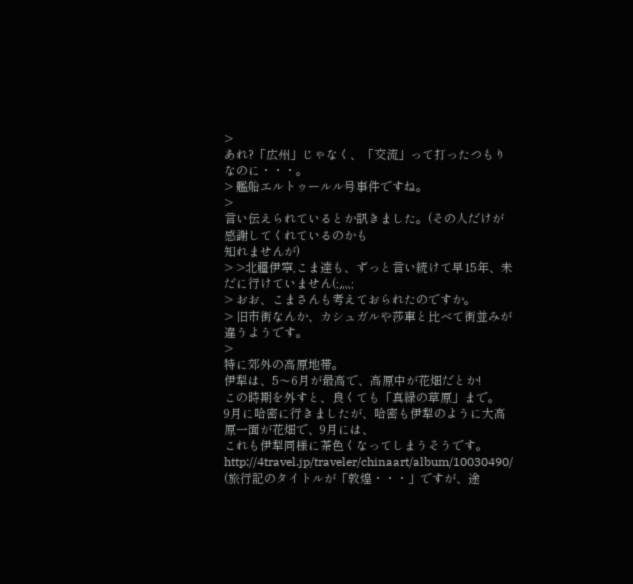>
あれ?「広州」じゃなく、「交流」って打ったつもりなのに・・・。
> 艦船エルトゥールル号事件ですね。
>
言い伝えられているとか訊きました。(その人だけが感謝してくれているのかも
知れませんが)
> >北疆伊寧,こま達も、ずっと言い続けて早15年、未だに行けていません(;灬;
> おお、こまさんも考えておられたのですか。
> 旧市街なんか、カシュガルや莎車と比べて街並みが違うようです。
>
特に郊外の高原地帯。
伊犁は、5〜6月が最高で、高原中が花畑だとか!
この時期を外すと、良くても「真緑の草原」まで。
9月に哈密に行きましたが、哈密も伊犁のように大高原一面が花畑で、9月には、
これも伊犁同様に茶色くなってしまうそうです。
http://4travel.jp/traveler/chinaart/album/10030490/
(旅行記のタイトルが「敦煌・・・」ですが、途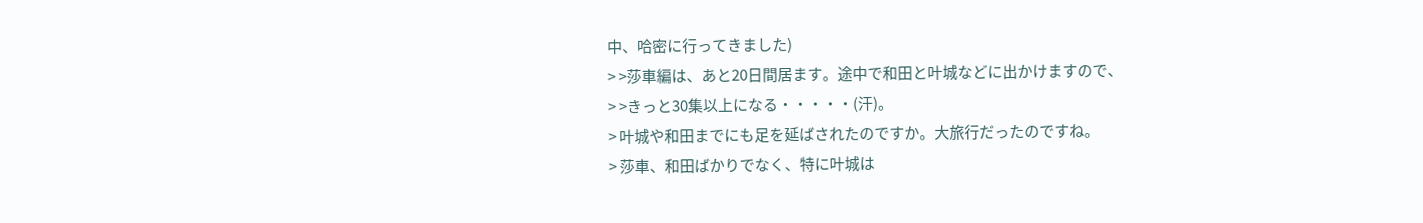中、哈密に行ってきました)
> >莎車編は、あと20日間居ます。途中で和田と叶城などに出かけますので、
> >きっと30集以上になる・・・・・(汗)。
> 叶城や和田までにも足を延ばされたのですか。大旅行だったのですね。
> 莎車、和田ばかりでなく、特に叶城は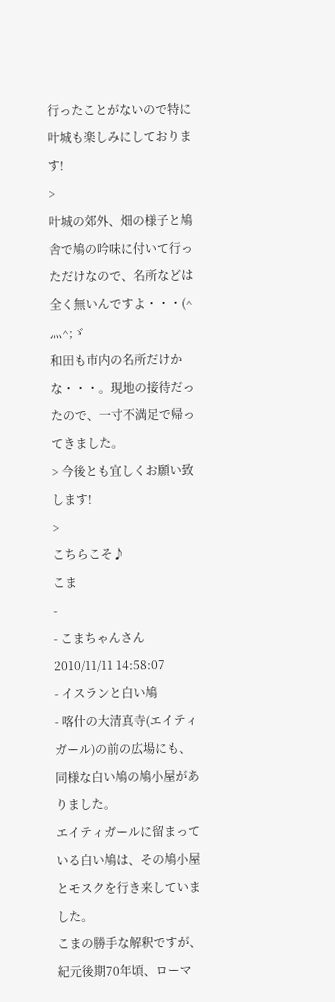行ったことがないので特に叶城も楽しみにしております!
>
叶城の郊外、畑の様子と鳩舎で鳩の吟味に付いて行っただけなので、名所などは
全く無いんですよ・・・(^灬^;ゞ
和田も市内の名所だけかな・・・。現地の接待だったので、一寸不満足で帰ってきました。
> 今後とも宜しくお願い致します!
>
こちらこそ♪
こま
-
- こまちゃんさん 2010/11/11 14:58:07
- イスランと白い鳩
- 喀什の大清真寺(エイティガール)の前の広場にも、同様な白い鳩の鳩小屋がありました。
エイティガールに留まっている白い鳩は、その鳩小屋とモスクを行き来していました。
こまの勝手な解釈ですが、紀元後期70年頃、ローマ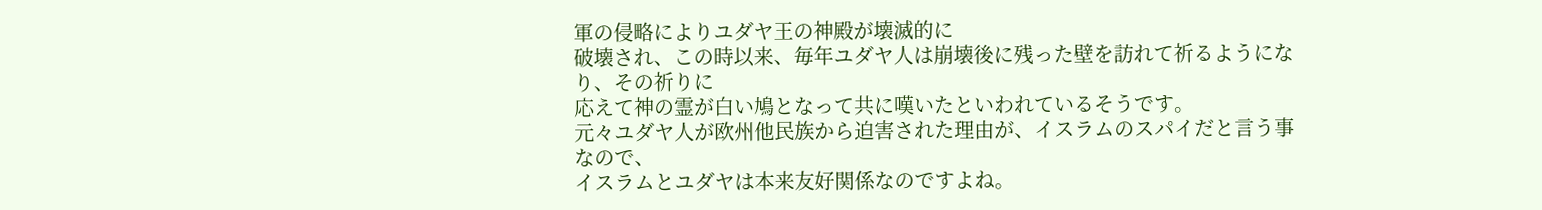軍の侵略によりユダヤ王の神殿が壊滅的に
破壊され、この時以来、毎年ユダヤ人は崩壊後に残った壁を訪れて祈るようになり、その祈りに
応えて神の霊が白い鳩となって共に嘆いたといわれているそうです。
元々ユダヤ人が欧州他民族から迫害された理由が、イスラムのスパイだと言う事なので、
イスラムとユダヤは本来友好関係なのですよね。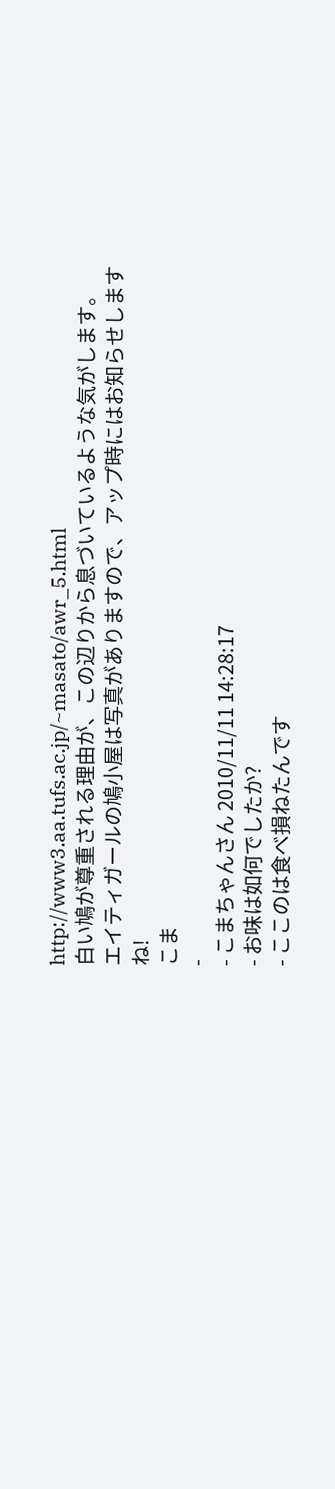http://www3.aa.tufs.ac.jp/~masato/awr_5.html
白い鳩が尊重される理由が、この辺りから息づいているような気がします。
エイティガールの鳩小屋は写真がありますので、アップ時にはお知らせしますね!
こま
-
- こまちゃんさん 2010/11/11 14:28:17
- お味は如何でしたか?
- ここのは食べ損ねたんです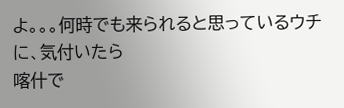よ。。。何時でも来られると思っているウチに、気付いたら
喀什で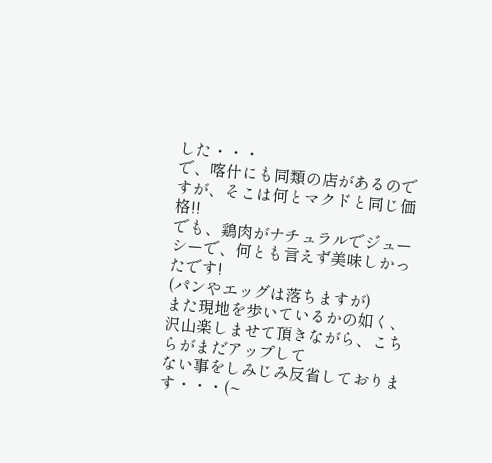した・・・
で、喀什にも同類の店があるのですが、そこは何とマクドと同じ価格!!
でも、鶏肉がナチュラルでジューシーで、何とも言えず美味しかったです!
(パンやエッグは落ちますが)
また現地を歩いているかの如く、沢山楽しませて頂きながら、こちらがまだアップして
ない事をしみじみ反省しております・・・(~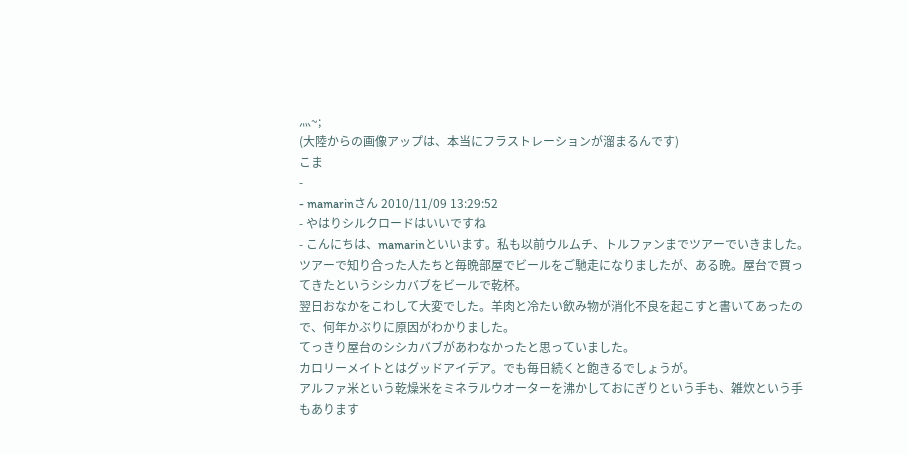灬~;
(大陸からの画像アップは、本当にフラストレーションが溜まるんです)
こま
-
- mamarinさん 2010/11/09 13:29:52
- やはりシルクロードはいいですね
- こんにちは、mamarinといいます。私も以前ウルムチ、トルファンまでツアーでいきました。ツアーで知り合った人たちと毎晩部屋でビールをご馳走になりましたが、ある晩。屋台で買ってきたというシシカバブをビールで乾杯。
翌日おなかをこわして大変でした。羊肉と冷たい飲み物が消化不良を起こすと書いてあったので、何年かぶりに原因がわかりました。
てっきり屋台のシシカバブがあわなかったと思っていました。
カロリーメイトとはグッドアイデア。でも毎日続くと飽きるでしょうが。
アルファ米という乾燥米をミネラルウオーターを沸かしておにぎりという手も、雑炊という手もあります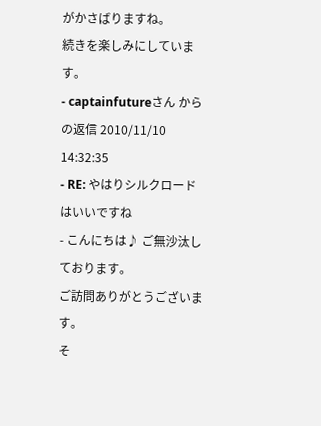がかさばりますね。
続きを楽しみにしています。
- captainfutureさん からの返信 2010/11/10 14:32:35
- RE: やはりシルクロードはいいですね
- こんにちは♪ ご無沙汰しております。
ご訪問ありがとうございます。
そ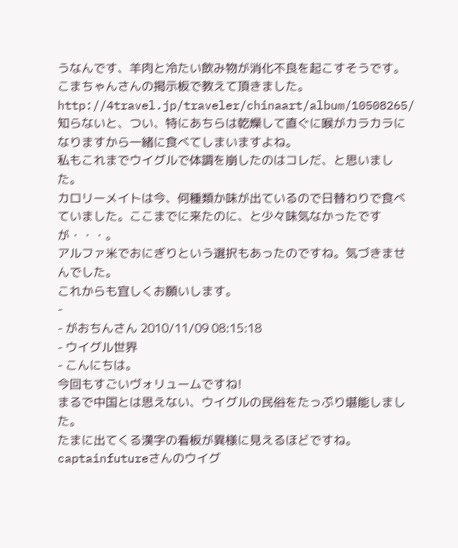うなんです、羊肉と冷たい飲み物が消化不良を起こすそうです。
こまちゃんさんの掲示板で教えて頂きました。
http://4travel.jp/traveler/chinaart/album/10508265/
知らないと、つい、特にあちらは乾燥して直ぐに喉がカラカラになりますから一緒に食べてしまいますよね。
私もこれまでウイグルで体調を崩したのはコレだ、と思いました。
カロリーメイトは今、何種類か味が出ているので日替わりで食べていました。ここまでに来たのに、と少々味気なかったですが・・・。
アルファ米でおにぎりという選択もあったのですね。気づきませんでした。
これからも宜しくお願いします。
-
- がおちんさん 2010/11/09 08:15:18
- ウイグル世界
- こんにちは。
今回もすごいヴォリュームですね!
まるで中国とは思えない、ウイグルの民俗をたっぷり堪能しました。
たまに出てくる漢字の看板が異様に見えるほどですね。
captainfutureさんのウイグ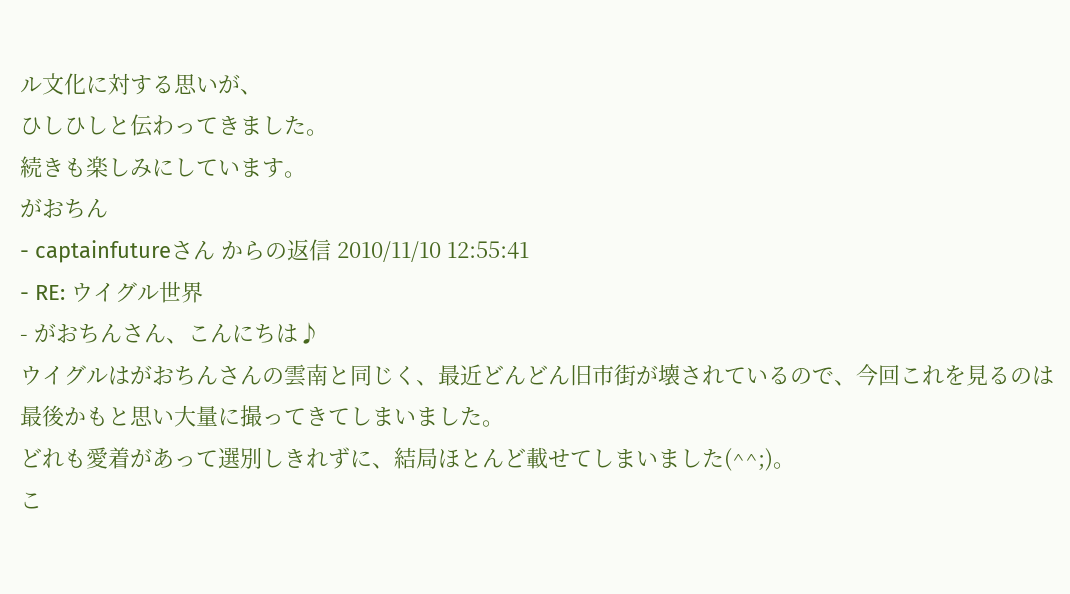ル文化に対する思いが、
ひしひしと伝わってきました。
続きも楽しみにしています。
がおちん
- captainfutureさん からの返信 2010/11/10 12:55:41
- RE: ウイグル世界
- がおちんさん、こんにちは♪
ウイグルはがおちんさんの雲南と同じく、最近どんどん旧市街が壊されているので、今回これを見るのは最後かもと思い大量に撮ってきてしまいました。
どれも愛着があって選別しきれずに、結局ほとんど載せてしまいました(^^;)。
こ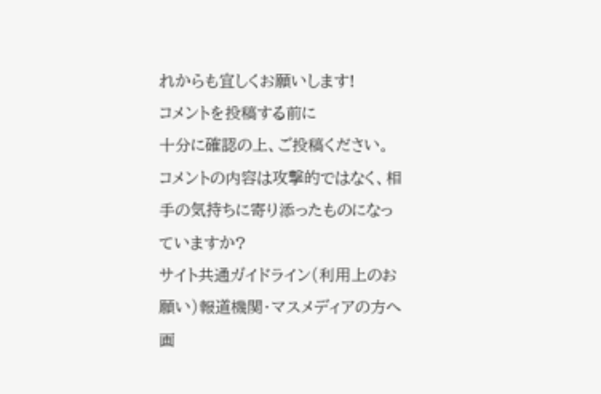れからも宜しくお願いします!
コメントを投稿する前に
十分に確認の上、ご投稿ください。 コメントの内容は攻撃的ではなく、相手の気持ちに寄り添ったものになっていますか?
サイト共通ガイドライン(利用上のお願い)報道機関・マスメディアの方へ 画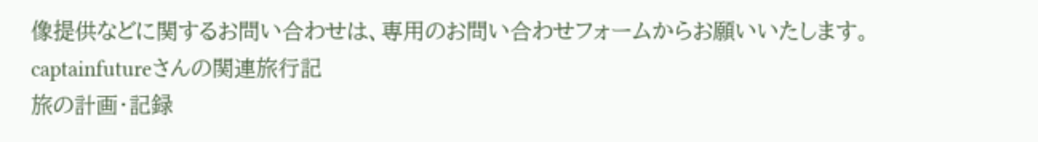像提供などに関するお問い合わせは、専用のお問い合わせフォームからお願いいたします。
captainfutureさんの関連旅行記
旅の計画・記録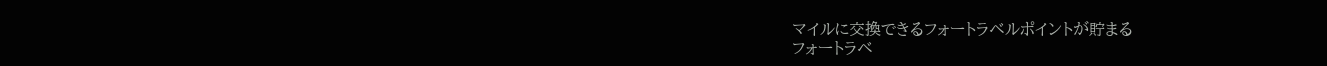マイルに交換できるフォートラベルポイントが貯まる
フォートラベ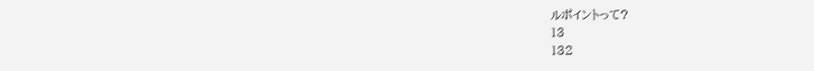ルポイントって?
13
132